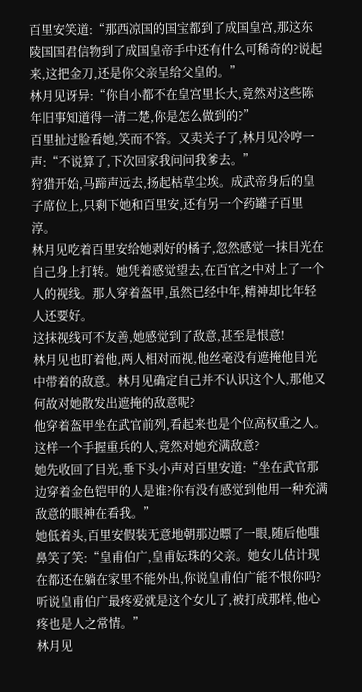百里安笑道:“那西凉国的国宝都到了成国皇宫,那这东陵国国君信物到了成国皇帝手中还有什么可稀奇的?说起来,这把金刀,还是你父亲呈给父皇的。”
林月见讶异:“你自小都不在皇宫里长大,竟然对这些陈年旧事知道得一清二楚,你是怎么做到的?”
百里扯过脸看她,笑而不答。又卖关子了,林月见冷哼一声:“不说算了,下次回家我问问我爹去。”
狩猎开始,马蹄声远去,扬起枯草尘埃。成武帝身后的皇子席位上,只剩下她和百里安,还有另一个药罐子百里淳。
林月见吃着百里安给她剥好的橘子,忽然感觉一抹目光在自己身上打转。她凭着感觉望去,在百官之中对上了一个人的视线。那人穿着盔甲,虽然已经中年,精神却比年轻人还要好。
这抹视线可不友善,她感觉到了敌意,甚至是恨意!
林月见也盯着他,两人相对而视,他丝毫没有遮掩他目光中带着的敌意。林月见确定自己并不认识这个人,那他又何故对她散发出遮掩的敌意呢?
他穿着盔甲坐在武官前列,看起来也是个位高权重之人。这样一个手握重兵的人,竟然对她充满敌意?
她先收回了目光,垂下头小声对百里安道:“坐在武官那边穿着金色铠甲的人是谁?你有没有感觉到他用一种充满敌意的眼神在看我。”
她低着头,百里安假装无意地朝那边瞟了一眼,随后他嗤鼻笑了笑:“皇甫伯广,皇甫妘珠的父亲。她女儿估计现在都还在躺在家里不能外出,你说皇甫伯广能不恨你吗?听说皇甫伯广最疼爱就是这个女儿了,被打成那样,他心疼也是人之常情。”
林月见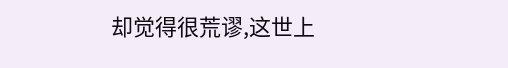却觉得很荒谬,这世上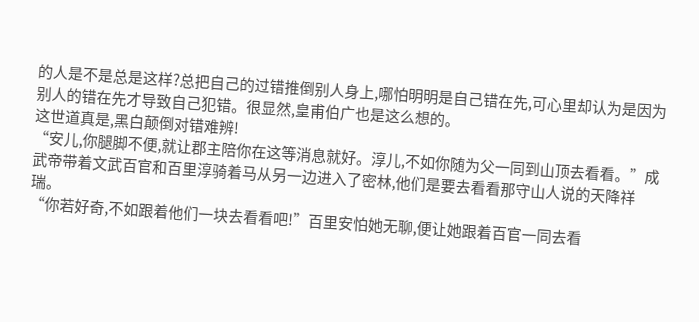的人是不是总是这样?总把自己的过错推倒别人身上,哪怕明明是自己错在先,可心里却认为是因为别人的错在先才导致自己犯错。很显然,皇甫伯广也是这么想的。
这世道真是,黑白颠倒对错难辨!
“安儿,你腿脚不便,就让郡主陪你在这等消息就好。淳儿,不如你随为父一同到山顶去看看。”成武帝带着文武百官和百里淳骑着马从另一边进入了密林,他们是要去看看那守山人说的天降祥瑞。
“你若好奇,不如跟着他们一块去看看吧!”百里安怕她无聊,便让她跟着百官一同去看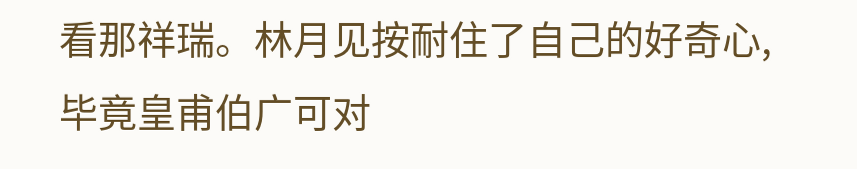看那祥瑞。林月见按耐住了自己的好奇心,毕竟皇甫伯广可对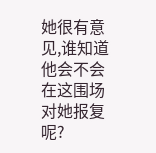她很有意见,谁知道他会不会在这围场对她报复呢?